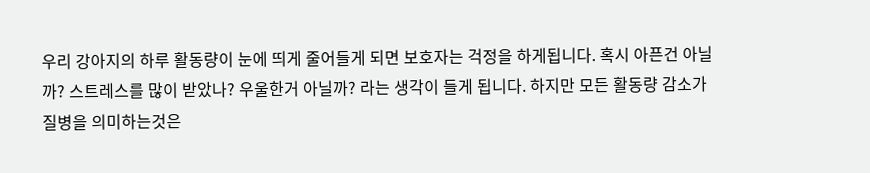우리 강아지의 하루 활동량이 눈에 띄게 줄어들게 되면 보호자는 걱정을 하게됩니다. 혹시 아픈건 아닐까? 스트레스를 많이 받았나? 우울한거 아닐까? 라는 생각이 들게 됩니다. 하지만 모든 활동량 감소가 질병을 의미하는것은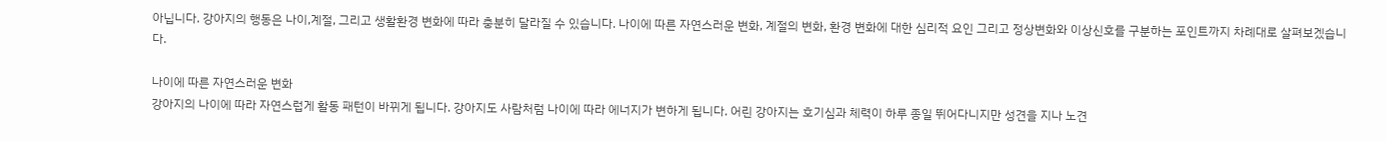아닙니다. 강아지의 행동은 나이,계절, 그리고 생활환경 변화에 따라 충분히 달라질 수 있습니다. 나이에 따른 자연스러운 변화, 계절의 변화, 환경 변화에 대한 심리적 요인 그리고 정상변화와 이상신호를 구분하는 포인트까지 차례대로 살펴보겠습니다.

나이에 따른 자연스러운 변화
강아지의 나이에 따라 자연스럽게 활동 패턴이 바뀌게 됩니다. 강아지도 사람처럼 나이에 따라 에너지가 변하게 됩니다. 어린 강아지는 호기심과 체력이 하루 종일 뛰어다니지만 성견을 지나 노견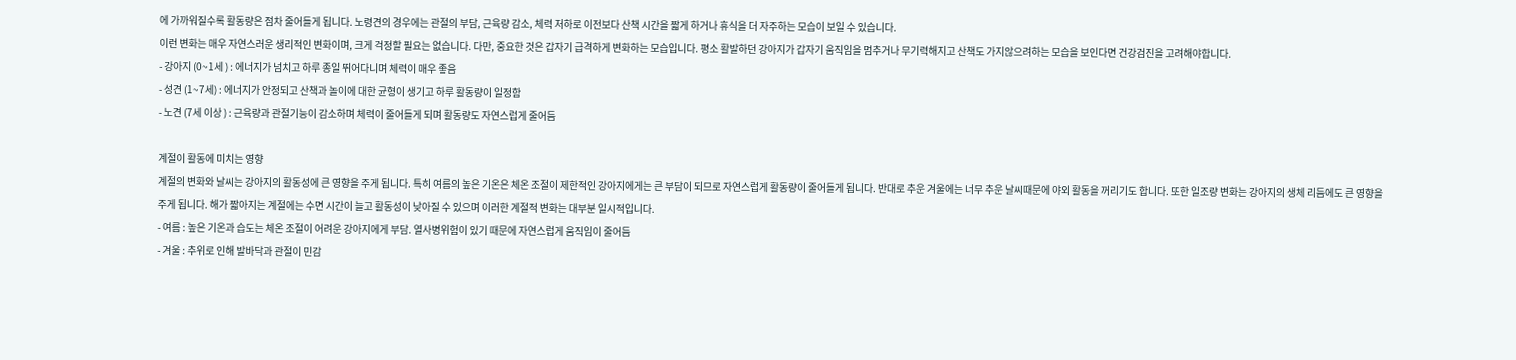에 가까워질수록 활동량은 점차 줄어들게 됩니다. 노령견의 경우에는 관절의 부담, 근육량 감소, 체력 저하로 이전보다 산책 시간을 짧게 하거나 휴식을 더 자주하는 모습이 보일 수 있습니다.
이런 변화는 매우 자연스러운 생리적인 변화이며, 크게 걱정할 필요는 없습니다. 다만, 중요한 것은 갑자기 급격하게 변화하는 모습입니다. 평소 활발하던 강아지가 갑자기 움직임을 멈추거나 무기력해지고 산책도 가지않으려하는 모습을 보인다면 건강검진을 고려해야합니다.
- 강아지 (0~1세 ) : 에너지가 넘치고 하루 종일 뛰어다니며 체력이 매우 좋음
- 성견 (1~7세) : 에너지가 안정되고 산책과 놀이에 대한 균형이 생기고 하루 활동량이 일정함
- 노견 (7세 이상 ) : 근육량과 관절기능이 감소하며 체력이 줄어들게 되며 활동량도 자연스럽게 줄어듬

계절이 활동에 미치는 영향
계절의 변화와 날씨는 강아지의 활동성에 큰 영향을 주게 됩니다. 특히 여름의 높은 기온은 체온 조절이 제한적인 강아지에게는 큰 부담이 되므로 자연스럽게 활동량이 줄어들게 됩니다. 반대로 추운 겨울에는 너무 추운 날씨때문에 야외 활동을 꺼리기도 합니다. 또한 일조량 변화는 강아지의 생체 리듬에도 큰 영향을 주게 됩니다. 해가 짧아지는 계절에는 수면 시간이 늘고 활동성이 낮아질 수 있으며 이러한 계절적 변화는 대부분 일시적입니다.
- 여름 : 높은 기온과 습도는 체온 조절이 어려운 강아지에게 부담. 열사병위험이 있기 때문에 자연스럽게 움직임이 줄어듬
- 겨울 : 추위로 인해 발바닥과 관절이 민감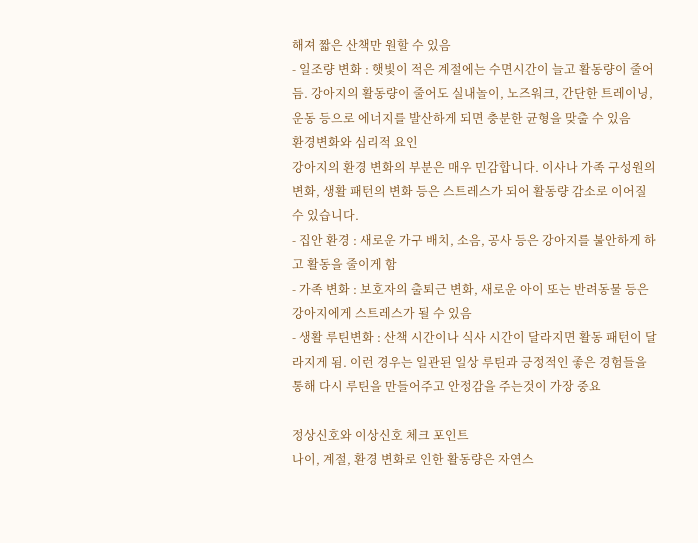해져 짧은 산책만 원할 수 있음
- 일조량 변화 : 햇빛이 적은 계절에는 수면시간이 늘고 활동량이 줄어듬. 강아지의 활동량이 줄어도 실내놀이, 노즈워크, 간단한 트레이닝, 운동 등으로 에너지를 발산하게 되면 충분한 균형을 맞출 수 있음
환경변화와 심리적 요인
강아지의 환경 변화의 부분은 매우 민감합니다. 이사나 가족 구성원의 변화, 생활 패턴의 변화 등은 스트레스가 되어 활동량 감소로 이어질 수 있습니다.
- 집안 환경 : 새로운 가구 배치, 소음, 공사 등은 강아지를 불안하게 하고 활동을 줄이게 함
- 가족 변화 : 보호자의 출퇴근 변화, 새로운 아이 또는 반려동물 등은 강아지에게 스트레스가 될 수 있음
- 생활 루틴변화 : 산책 시간이나 식사 시간이 달라지면 활동 패턴이 달라지게 됨. 이런 경우는 일관된 일상 루틴과 긍정적인 좋은 경험들을 통해 다시 루틴을 만들어주고 안정감을 주는것이 가장 중요

정상신호와 이상신호 체크 포인트
나이, 계절, 환경 변화로 인한 활동량은 자연스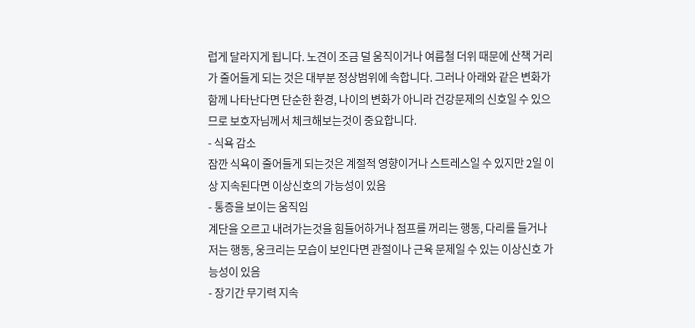럽게 달라지게 됩니다. 노견이 조금 덜 움직이거나 여름철 더위 때문에 산책 거리가 줄어들게 되는 것은 대부분 정상범위에 속합니다. 그러나 아래와 같은 변화가 함께 나타난다면 단순한 환경, 나이의 변화가 아니라 건강문제의 신호일 수 있으므로 보호자님께서 체크해보는것이 중요합니다.
- 식욕 감소
잠깐 식욕이 줄어들게 되는것은 계절적 영향이거나 스트레스일 수 있지만 2일 이상 지속된다면 이상신호의 가능성이 있음
- 통증을 보이는 움직임
계단을 오르고 내려가는것을 힘들어하거나 점프를 꺼리는 행동, 다리를 들거나 저는 행동, 웅크리는 모습이 보인다면 관절이나 근육 문제일 수 있는 이상신호 가능성이 있음
- 장기간 무기력 지속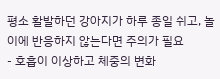평소 활발하던 강아지가 하루 종일 쉬고, 놀이에 반응하지 않는다면 주의가 필요
- 호흡이 이상하고 체중의 변화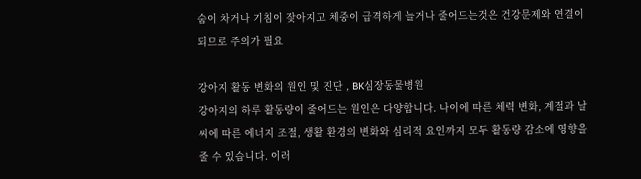숨이 차거나 기침이 잦아지고 체중이 급격하게 늘거나 줄어드는것은 건강문제와 연결이 되므로 주의가 필요

강아지 활동 변화의 원인 및 진단 , BK심장동물병원
강아지의 하루 활동량이 줄어드는 원인은 다양합니다. 나이에 따른 체력 변화, 계절과 날씨에 따른 에너지 조절, 생활 환경의 변화와 심리적 요인까지 모두 활동량 감소에 영향을 줄 수 있습니다. 이러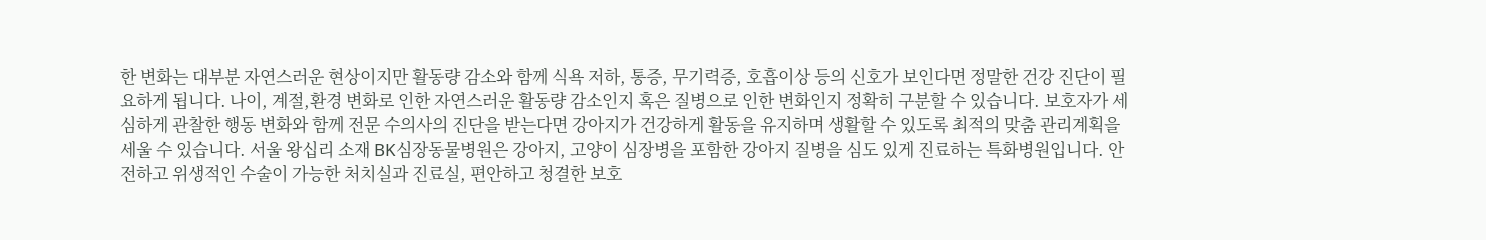한 변화는 대부분 자연스러운 현상이지만 활동량 감소와 함께 식욕 저하, 통증, 무기력증, 호흡이상 등의 신호가 보인다면 정말한 건강 진단이 필요하게 됩니다. 나이, 계절,환경 변화로 인한 자연스러운 활동량 감소인지 혹은 질병으로 인한 변화인지 정확히 구분할 수 있습니다. 보호자가 세심하게 관찰한 행동 변화와 함께 전문 수의사의 진단을 받는다면 강아지가 건강하게 활동을 유지하며 생활할 수 있도록 최적의 맞춤 관리계획을 세울 수 있습니다. 서울 왕십리 소재 BK심장동물병원은 강아지, 고양이 심장병을 포함한 강아지 질병을 심도 있게 진료하는 특화병원입니다. 안전하고 위생적인 수술이 가능한 처치실과 진료실, 편안하고 청결한 보호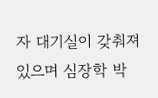자 대기실이 갖춰져 있으며 심장학 박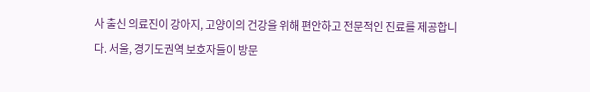사 출신 의료진이 강아지, 고양이의 건강을 위해 편안하고 전문적인 진료를 제공합니다. 서울, 경기도권역 보호자들이 방문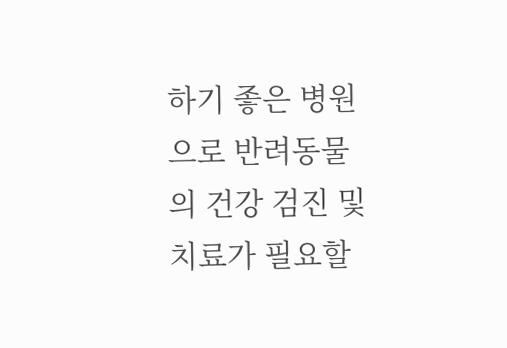하기 좋은 병원으로 반려동물의 건강 검진 및 치료가 필요할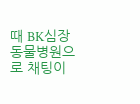때 BK심장동물병원으로 채팅이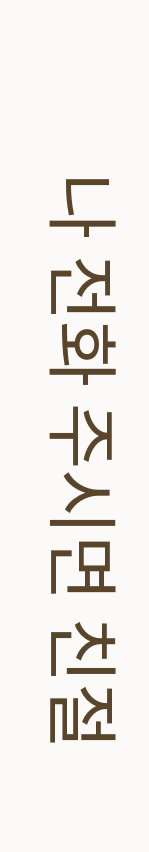나 전화 주시면 친절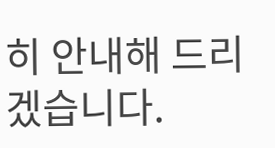히 안내해 드리겠습니다.